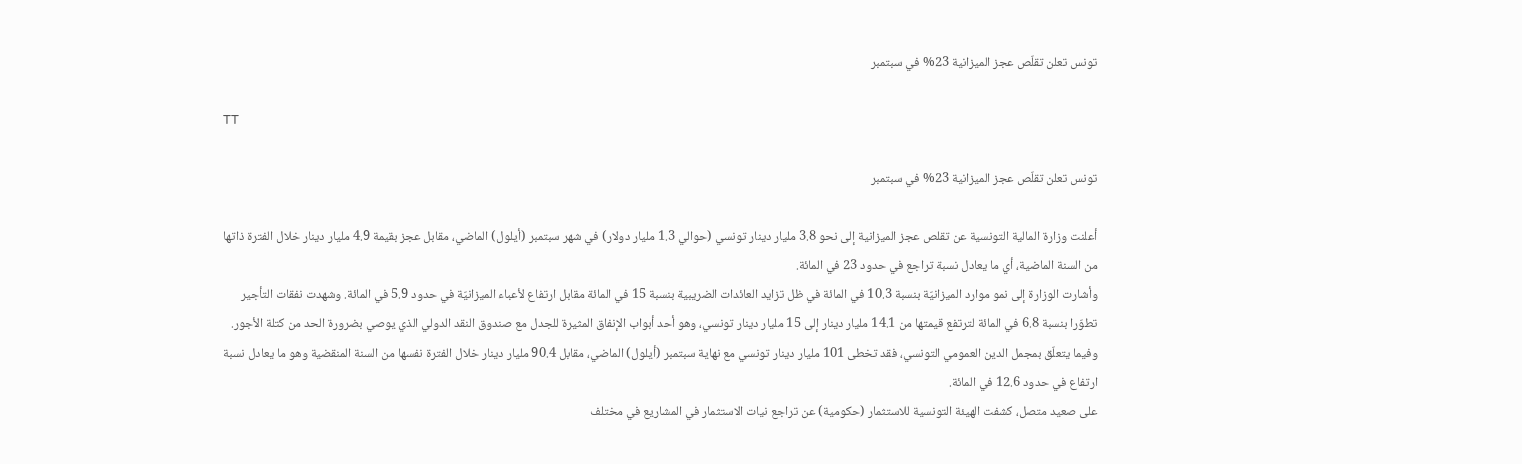تونس تعلن تقلّص عجز الميزانية 23% في سبتمبر

TT

تونس تعلن تقلّص عجز الميزانية 23% في سبتمبر

أعلنت وزارة المالية التونسية عن تقلص عجز الميزانية إلى نحو 3.8 مليار دينار تونسي (حوالي 1.3 مليار دولار) في شهر سبتمبر (أيلول) الماضي، مقابل عجز بقيمة 4.9 مليار دينار خلال الفترة ذاتها من السنة الماضية، أي ما يعادل نسبة تراجع في حدود 23 في المائة.
وأشارت الوزارة إلى نمو موارد الميزانيّة بنسبة 10.3 في المائة في ظل تزايد العائدات الضريبية بنسبة 15 في المائة مقابل ارتفاع لأعباء الميزانيّة في حدود 5.9 في المائة. وشهدت نفقات التأجير تطوّرا بنسبة 6.8 في المائة لترتفع قيمتها من 14.1 مليار دينار إلى 15 مليار دينار تونسي، وهو أحد أبواب الإنفاق المثيرة للجدل مع صندوق النقد الدولي الذي يوصي بضرورة الحد من كتلة الأجور.
وفيما يتعلّق بمجمل الدين العمومي التونسي، فقد تخطى 101 مليار دينار تونسي مع نهاية سبتمبر (أيلول) الماضي، مقابل 90.4 مليار دينار خلال الفترة نفسها من السنة المنقضية وهو ما يعادل نسبة ارتفاع في حدود 12.6 في المائة.
على صعيد متصل، كشفت الهيئة التونسية للاستثمار (حكومية) عن تراجع نيات الاستثمار في المشاريع في مختلف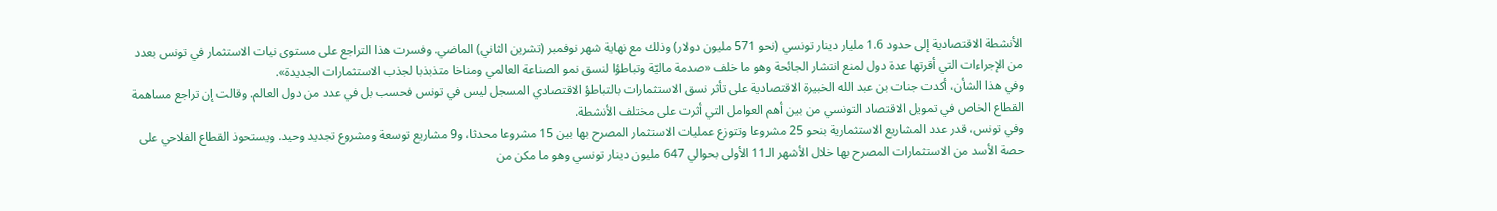الأنشطة الاقتصادية إلى حدود 1.6 مليار دينار تونسي (نحو 571 مليون دولار) وذلك مع نهاية شهر نوفمبر (تشرين الثاني) الماضي. وفسرت هذا التراجع على مستوى نيات الاستثمار في تونس بعدد من الإجراءات التي أقرتها عدة دول لمنع انتشار الجائحة وهو ما خلف «صدمة ماليّة وتباطؤا لنسق نمو الصناعة العالمي ومناخا متذبذبا لجذب الاستثمارات الجديدة».
وفي هذا الشأن، أكدت جنات بن عبد الله الخبيرة الاقتصادية على تأثر نسق الاستثمارات بالتباطؤ الاقتصادي المسجل ليس في تونس فحسب بل في عدد من دول العالم. وقالت إن تراجع مساهمة القطاع الخاص في تمويل الاقتصاد التونسي من بين أهم العوامل التي أثرت على مختلف الأنشطة.
وفي تونس، قدر عدد المشاريع الاستثمارية بنحو 25 مشروعا وتتوزع عمليات الاستثمار المصرح بها بين 15 مشروعا محدثا، و9 مشاريع توسعة ومشروع تجديد وحيد. ويستحوذ القطاع الفلاحي على حصة الأسد من الاستثمارات المصرح بها خلال الأشهر الـ11 الأولى بحوالي 647 مليون دينار تونسي وهو ما مكن من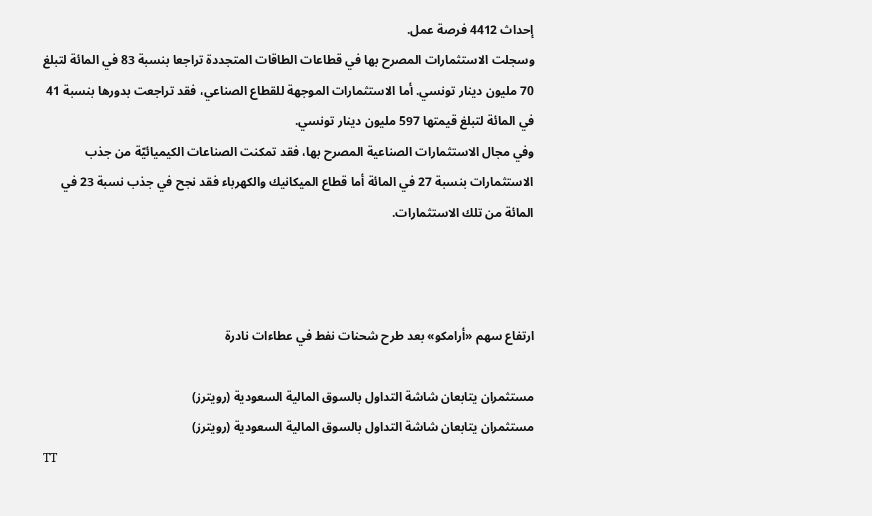إحداث 4412 فرصة عمل.
وسجلت الاستثمارات المصرح بها في قطاعات الطاقات المتجددة تراجعا بنسبة 83 في المائة لتبلغ 70 مليون دينار تونسي. أما الاستثمارات الموجهة للقطاع الصناعي، فقد تراجعت بدورها بنسبة 41 في المائة لتبلغ قيمتها 597 مليون دينار تونسي.
وفي مجال الاستثمارات الصناعية المصرح بها، فقد تمكنت الصناعات الكيميائيّة من جذب الاستثمارات بنسبة 27 في المائة أما قطاع الميكانيك والكهرباء فقد نجح في جذب نسبة 23 في المائة من تلك الاستثمارات.



ارتفاع سهم «أرامكو» بعد طرح شحنات نفط في عطاءات نادرة

مستثمران يتابعان شاشة التداول بالسوق المالية السعودية (رويترز)
مستثمران يتابعان شاشة التداول بالسوق المالية السعودية (رويترز)
TT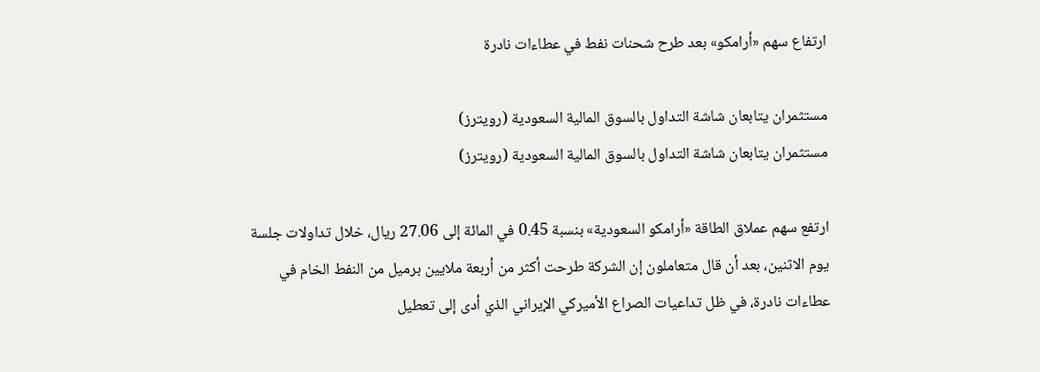ارتفاع سهم «أرامكو» بعد طرح شحنات نفط في عطاءات نادرة

مستثمران يتابعان شاشة التداول بالسوق المالية السعودية (رويترز)
مستثمران يتابعان شاشة التداول بالسوق المالية السعودية (رويترز)

ارتفع سهم عملاق الطاقة «أرامكو السعودية» بنسبة 0.45 في المائة إلى 27.06 ريال، خلال تداولات جلسة يوم الاثنين، بعد أن قال متعاملون إن الشركة طرحت أكثر من أربعة ملايين برميل من النفط الخام في عطاءات نادرة، في ظل تداعيات الصراع الأميركي الإيراني الذي أدى إلى تعطيل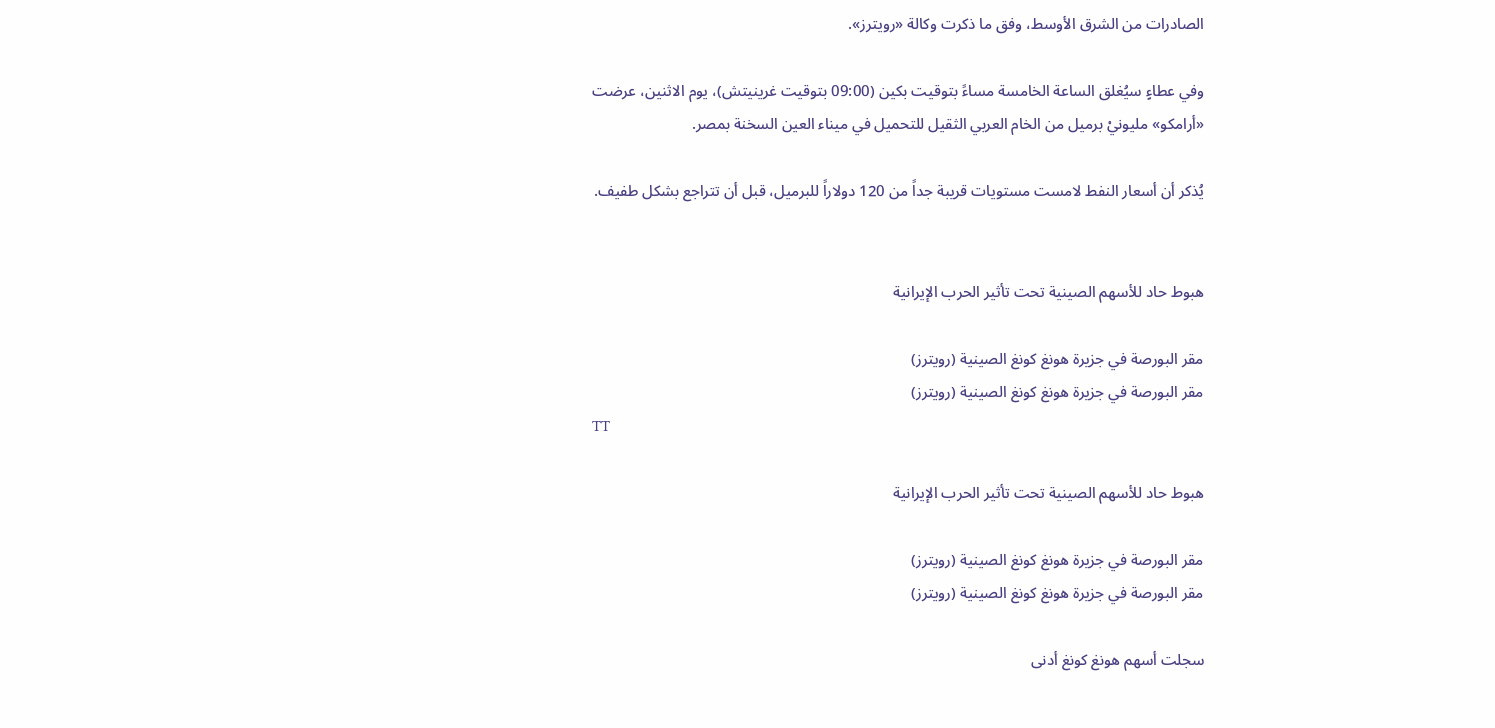الصادرات من الشرق الأوسط، وفق ما ذكرت وكالة «رويترز».

وفي عطاءٍ سيُغلق الساعة الخامسة مساءً بتوقيت بكين (09:00 بتوقيت غرينيتش)، يوم الاثنين، عرضت «أرامكو» مليونيْ برميل من الخام العربي الثقيل للتحميل في ميناء العين السخنة بمصر.

يُذكر أن أسعار النفط لامست مستويات قريبة جداً من 120 دولاراً للبرميل، قبل أن تتراجع بشكل طفيف.


هبوط حاد للأسهم الصينية تحت تأثير الحرب الإيرانية

مقر البورصة في جزيرة هونغ كونغ الصينية (رويترز)
مقر البورصة في جزيرة هونغ كونغ الصينية (رويترز)
TT

هبوط حاد للأسهم الصينية تحت تأثير الحرب الإيرانية

مقر البورصة في جزيرة هونغ كونغ الصينية (رويترز)
مقر البورصة في جزيرة هونغ كونغ الصينية (رويترز)

سجلت أسهم هونغ كونغ أدنى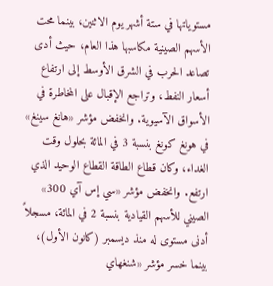مستوياتها في ستة أشهر يوم الاثنين، بينما محت الأسهم الصينية مكاسبها هذا العام، حيث أدى تصاعد الحرب في الشرق الأوسط إلى ارتفاع أسعار النفط، وتراجع الإقبال على المخاطرة في الأسواق الآسيوية. وانخفض مؤشر «هانغ سينغ» في هونغ كونغ بنسبة 3 في المائة بحلول وقت الغداء، وكان قطاع الطاقة القطاع الوحيد الذي ارتفع. وانخفض مؤشر «سي إس آي 300» الصيني للأسهم القيادية بنسبة 2 في المائة، مسجلاً أدنى مستوى له منذ ديسمبر (كانون الأول)، بينما خسر مؤشر «شنغهاي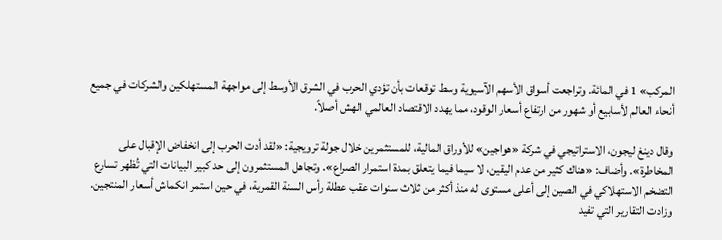المركب» 1 في المائة. وتراجعت أسواق الأسهم الآسيوية وسط توقعات بأن تؤدي الحرب في الشرق الأوسط إلى مواجهة المستهلكين والشركات في جميع أنحاء العالم لأسابيع أو شهور من ارتفاع أسعار الوقود، مما يهدد الاقتصاد العالمي الهش أصلاً.

وقال دينغ ليجون، الاستراتيجي في شركة «هواجين» للأوراق المالية، للمستثمرين خلال جولة ترويجية: «لقد أدت الحرب إلى انخفاض الإقبال على المخاطرة». وأضاف: «هناك كثير من عدم اليقين، لا سيما فيما يتعلق بمدة استمرار الصراع». وتجاهل المستثمرون إلى حد كبير البيانات التي تُظهر تسارع التضخم الاستهلاكي في الصين إلى أعلى مستوى له منذ أكثر من ثلاث سنوات عقب عطلة رأس السنة القمرية، في حين استمر انكماش أسعار المنتجين. وزادت التقارير التي تفيد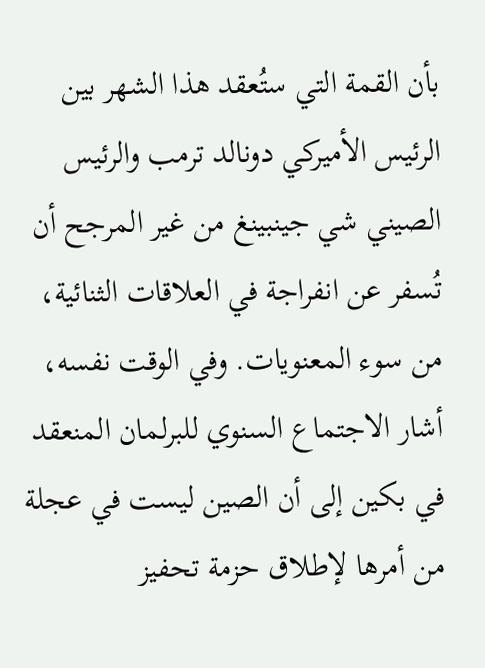بأن القمة التي ستُعقد هذا الشهر بين الرئيس الأميركي دونالد ترمب والرئيس الصيني شي جينبينغ من غير المرجح أن تُسفر عن انفراجة في العلاقات الثنائية، من سوء المعنويات. وفي الوقت نفسه، أشار الاجتماع السنوي للبرلمان المنعقد في بكين إلى أن الصين ليست في عجلة من أمرها لإطلاق حزمة تحفيز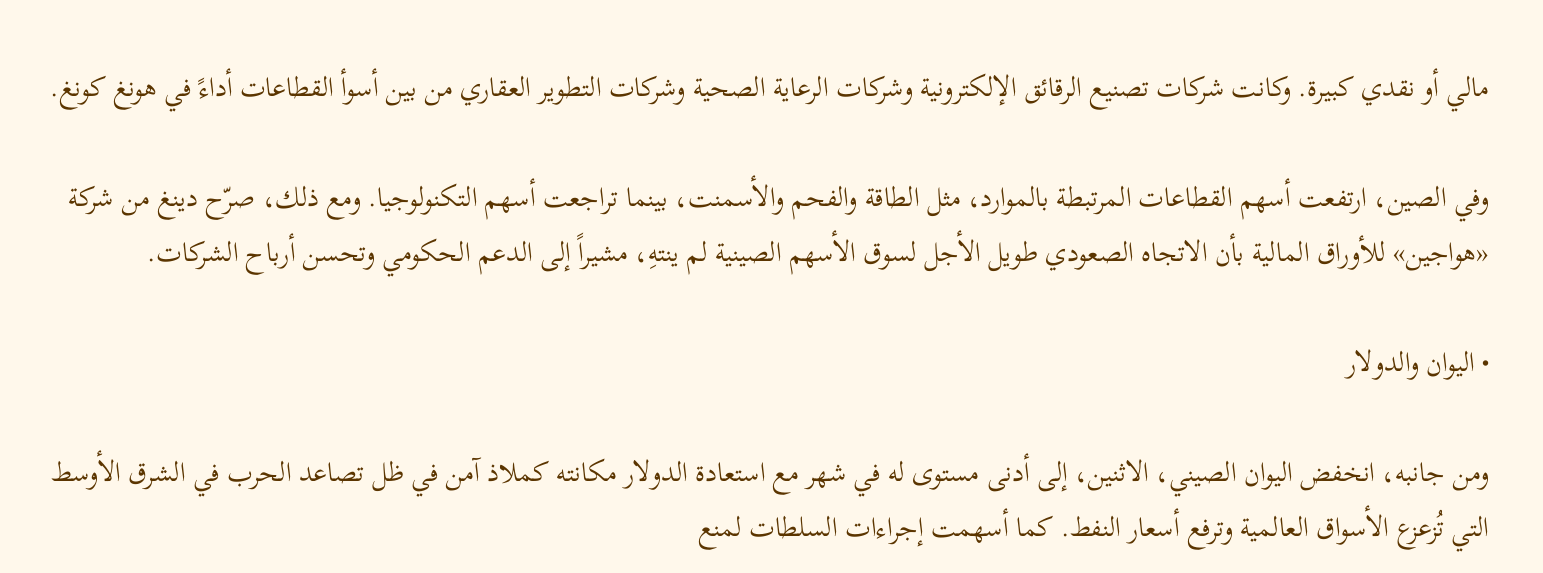مالي أو نقدي كبيرة. وكانت شركات تصنيع الرقائق الإلكترونية وشركات الرعاية الصحية وشركات التطوير العقاري من بين أسوأ القطاعات أداءً في هونغ كونغ.

وفي الصين، ارتفعت أسهم القطاعات المرتبطة بالموارد، مثل الطاقة والفحم والأسمنت، بينما تراجعت أسهم التكنولوجيا. ومع ذلك، صرّح دينغ من شركة «هواجين» للأوراق المالية بأن الاتجاه الصعودي طويل الأجل لسوق الأسهم الصينية لم ينتهِ، مشيراً إلى الدعم الحكومي وتحسن أرباح الشركات.

• اليوان والدولار

ومن جانبه، انخفض اليوان الصيني، الاثنين، إلى أدنى مستوى له في شهر مع استعادة الدولار مكانته كملاذ آمن في ظل تصاعد الحرب في الشرق الأوسط التي تُزعزع الأسواق العالمية وترفع أسعار النفط. كما أسهمت إجراءات السلطات لمنع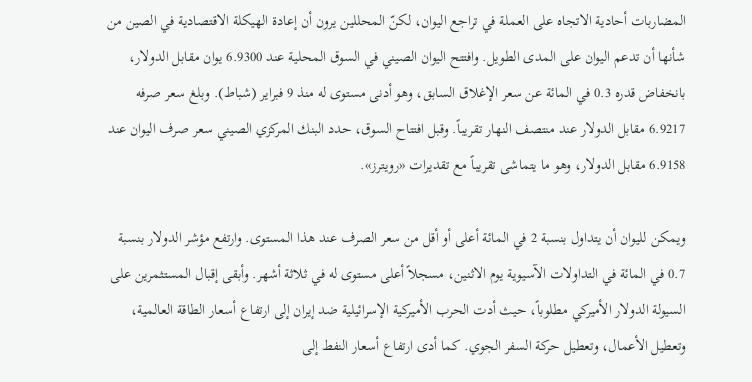المضاربات أحادية الاتجاه على العملة في تراجع اليوان، لكنّ المحللين يرون أن إعادة الهيكلة الاقتصادية في الصين من شأنها أن تدعم اليوان على المدى الطويل. وافتتح اليوان الصيني في السوق المحلية عند 6.9300 يوان مقابل الدولار، بانخفاض قدره 0.3 في المائة عن سعر الإغلاق السابق، وهو أدنى مستوى له منذ 9 فبراير (شباط). وبلغ سعر صرفه 6.9217 مقابل الدولار عند منتصف النهار تقريباً. وقبل افتتاح السوق، حدد البنك المركزي الصيني سعر صرف اليوان عند 6.9158 مقابل الدولار، وهو ما يتماشى تقريباً مع تقديرات «رويترز».

ويمكن لليوان أن يتداول بنسبة 2 في المائة أعلى أو أقل من سعر الصرف عند هذا المستوى. وارتفع مؤشر الدولار بنسبة 0.7 في المائة في التداولات الآسيوية يوم الاثنين، مسجلاً أعلى مستوى له في ثلاثة أشهر. وأبقى إقبال المستثمرين على السيولة الدولار الأميركي مطلوباً، حيث أدت الحرب الأميركية الإسرائيلية ضد إيران إلى ارتفاع أسعار الطاقة العالمية، وتعطيل الأعمال، وتعطيل حركة السفر الجوي. كما أدى ارتفاع أسعار النفط إلى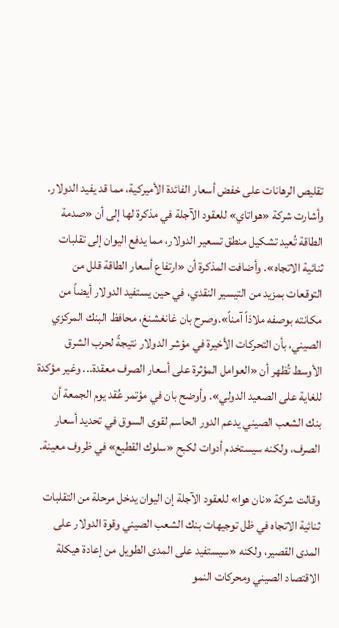تقليص الرهانات على خفض أسعار الفائدة الأميركية، مما قد يفيد الدولار. وأشارت شركة «هواتاي» للعقود الآجلة في مذكرة لها إلى أن «صدمة الطاقة تُعيد تشكيل منطق تسعير الدولار، مما يدفع اليوان إلى تقلبات ثنائية الاتجاه». وأضافت المذكرة أن «ارتفاع أسعار الطاقة قلل من التوقعات بمزيد من التيسير النقدي، في حين يستفيد الدولار أيضاً من مكانته بوصفه ملاذاً آمناً».وصرح بان غانغشنغ، محافظ البنك المركزي الصيني، بأن التحركات الأخيرة في مؤشر الدولار نتيجةً لحرب الشرق الأوسط تُظهر أن «العوامل المؤثرة على أسعار الصرف معقدة... وغير مؤكدة للغاية على الصعيد الدولي». وأوضح بان في مؤتمر عُقد يوم الجمعة أن بنك الشعب الصيني يدعم الدور الحاسم لقوى السوق في تحديد أسعار الصرف، ولكنه سيستخدم أدوات لكبح «سلوك القطيع» في ظروف معينة.

وقالت شركة «نان هوا» للعقود الآجلة إن اليوان يدخل مرحلة من التقلبات ثنائية الاتجاه في ظل توجيهات بنك الشعب الصيني وقوة الدولار على المدى القصير، ولكنه «سيستفيد على المدى الطويل من إعادة هيكلة الاقتصاد الصيني ومحركات النمو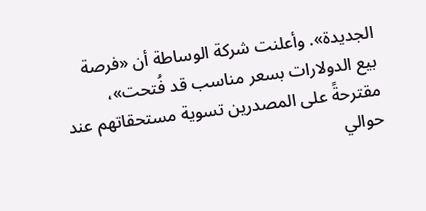الجديدة». وأعلنت شركة الوساطة أن «فرصة بيع الدولارات بسعر مناسب قد فُتحت»، مقترحةً على المصدرين تسوية مستحقاتهم عند حوالي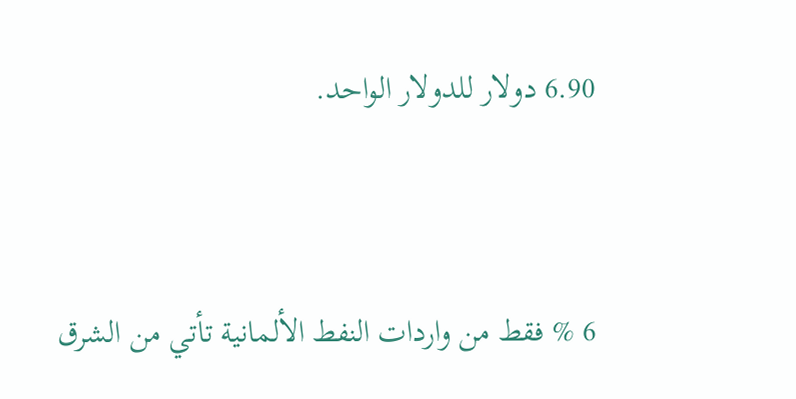6.90 دولار للدولار الواحد.


6 % فقط من واردات النفط الألمانية تأتي من الشرق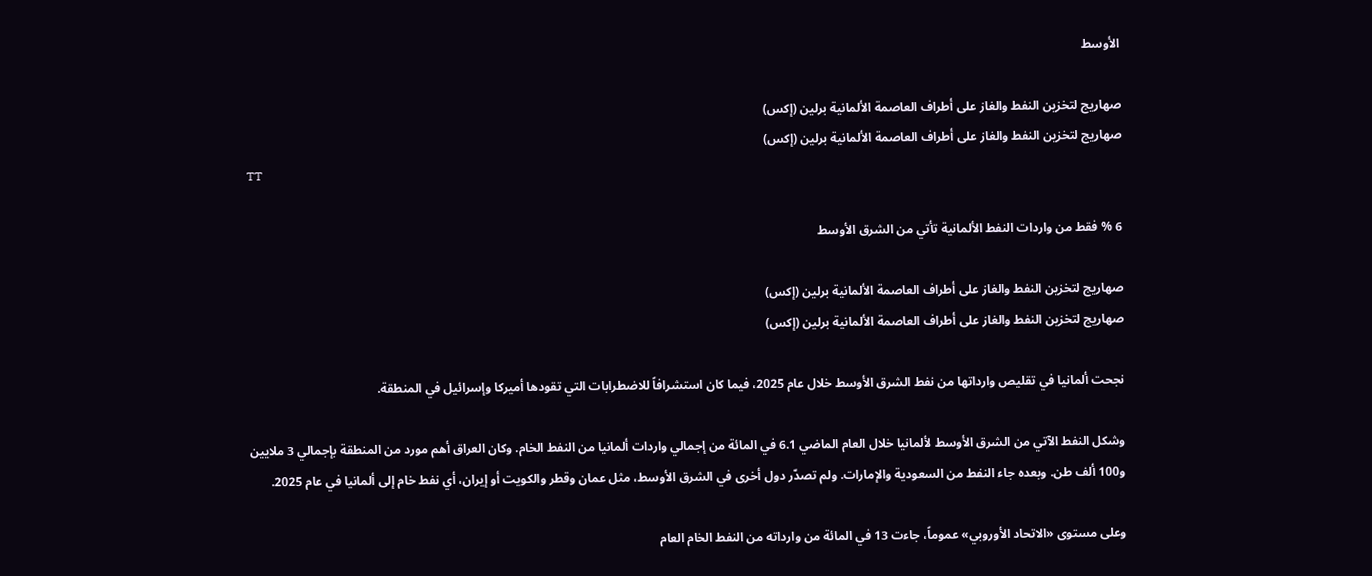الأوسط

صهاريج لتخزين النفط والغاز على أطراف العاصمة الألمانية برلين (إكس)
صهاريج لتخزين النفط والغاز على أطراف العاصمة الألمانية برلين (إكس)
TT

6 % فقط من واردات النفط الألمانية تأتي من الشرق الأوسط

صهاريج لتخزين النفط والغاز على أطراف العاصمة الألمانية برلين (إكس)
صهاريج لتخزين النفط والغاز على أطراف العاصمة الألمانية برلين (إكس)

نجحت ألمانيا في تقليص وارداتها من نفط الشرق الأوسط خلال عام 2025، فيما كان استشرافاً للاضطرابات التي تقودها أميركا وإسرائيل في المنطقة.

وشكل النفط الآتي من الشرق الأوسط لألمانيا خلال العام الماضي 6.1 في المائة من إجمالي واردات ألمانيا من النفط الخام. وكان العراق أهم مورد من المنطقة بإجمالي 3 ملايين و100 ألف طن. وبعده جاء النفط من السعودية والإمارات. ولم تصدّر دول أخرى في الشرق الأوسط، مثل عمان وقطر والكويت أو إيران، أي نفط خام إلى ألمانيا في عام 2025.

وعلى مستوى «الاتحاد الأوروبي» عموماً، جاءت 13 في المائة من وارداته من النفط الخام العام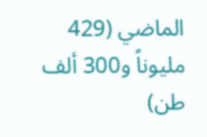الماضي (429 مليوناً و300 ألف طن)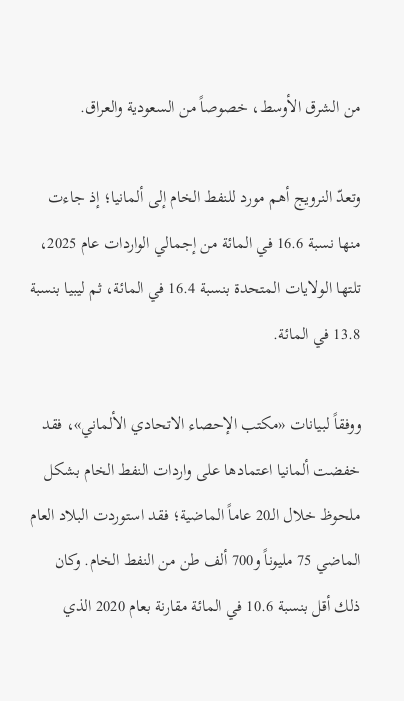من الشرق الأوسط، خصوصاً من السعودية والعراق.

وتعدّ النرويج أهم مورد للنفط الخام إلى ألمانيا؛ إذ جاءت منها نسبة 16.6 في المائة من إجمالي الواردات عام 2025، تلتها الولايات المتحدة بنسبة 16.4 في المائة، ثم ليبيا بنسبة 13.8 في المائة.

ووفقاً لبيانات «مكتب الإحصاء الاتحادي الألماني»، فقد خفضت ألمانيا اعتمادها على واردات النفط الخام بشكل ملحوظ خلال الـ20 عاماً الماضية؛ فقد استوردت البلاد العام الماضي 75 مليوناً و700 ألف طن من النفط الخام. وكان ذلك أقل بنسبة 10.6 في المائة مقارنة بعام 2020 الذي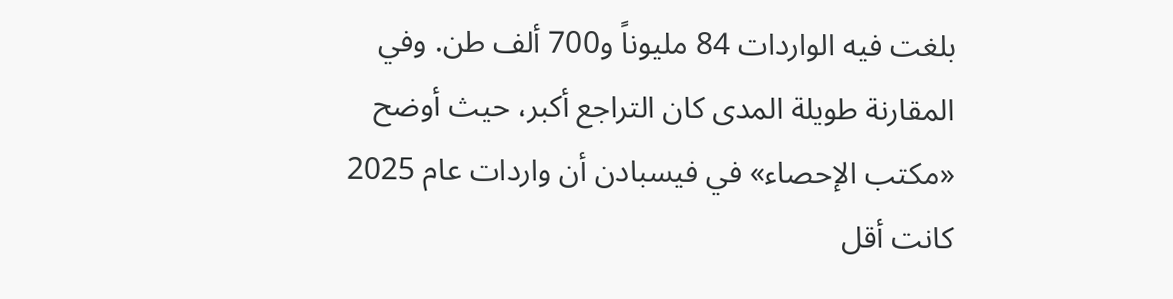بلغت فيه الواردات 84 مليوناً و700 ألف طن. وفي المقارنة طويلة المدى كان التراجع أكبر، حيث أوضح «مكتب الإحصاء» في فيسبادن أن واردات عام 2025 كانت أقل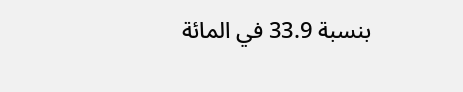بنسبة 33.9 في المائة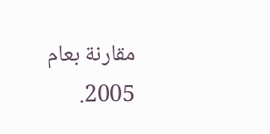مقارنة بعام 2005.